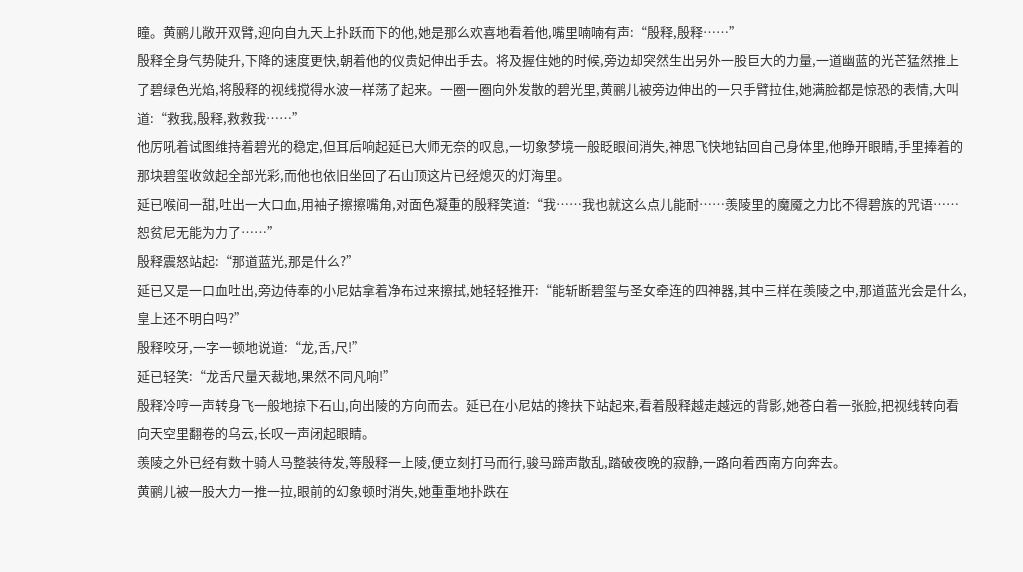瞳。黄鹂儿敞开双臂,迎向自九天上扑跃而下的他,她是那么欢喜地看着他,嘴里喃喃有声:“殷释,殷释……”
殷释全身气势陡升,下降的速度更快,朝着他的仪贵妃伸出手去。将及握住她的时候,旁边却突然生出另外一股巨大的力量,一道幽蓝的光芒猛然推上了碧绿色光焰,将殷释的视线搅得水波一样荡了起来。一圈一圈向外发散的碧光里,黄鹂儿被旁边伸出的一只手臂拉住,她满脸都是惊恐的表情,大叫道:“救我,殷释,救救我……”
他厉吼着试图维持着碧光的稳定,但耳后响起延已大师无奈的叹息,一切象梦境一般眨眼间消失,神思飞快地钻回自己身体里,他睁开眼睛,手里捧着的那块碧玺收敛起全部光彩,而他也依旧坐回了石山顶这片已经熄灭的灯海里。
延已喉间一甜,吐出一大口血,用袖子擦擦嘴角,对面色凝重的殷释笑道:“我……我也就这么点儿能耐……羡陵里的魔魇之力比不得碧族的咒语……恕贫尼无能为力了……”
殷释震怒站起:“那道蓝光,那是什么?”
延已又是一口血吐出,旁边侍奉的小尼姑拿着净布过来擦拭,她轻轻推开:“能斩断碧玺与圣女牵连的四神器,其中三样在羡陵之中,那道蓝光会是什么,皇上还不明白吗?”
殷释咬牙,一字一顿地说道:“龙,舌,尺!”
延已轻笑:“龙舌尺量天裁地,果然不同凡响!”
殷释冷哼一声转身飞一般地掠下石山,向出陵的方向而去。延已在小尼姑的搀扶下站起来,看着殷释越走越远的背影,她苍白着一张脸,把视线转向看向天空里翻卷的乌云,长叹一声闭起眼睛。
羡陵之外已经有数十骑人马整装待发,等殷释一上陵,便立刻打马而行,骏马蹄声散乱,踏破夜晚的寂静,一路向着西南方向奔去。
黄鹂儿被一股大力一推一拉,眼前的幻象顿时消失,她重重地扑跌在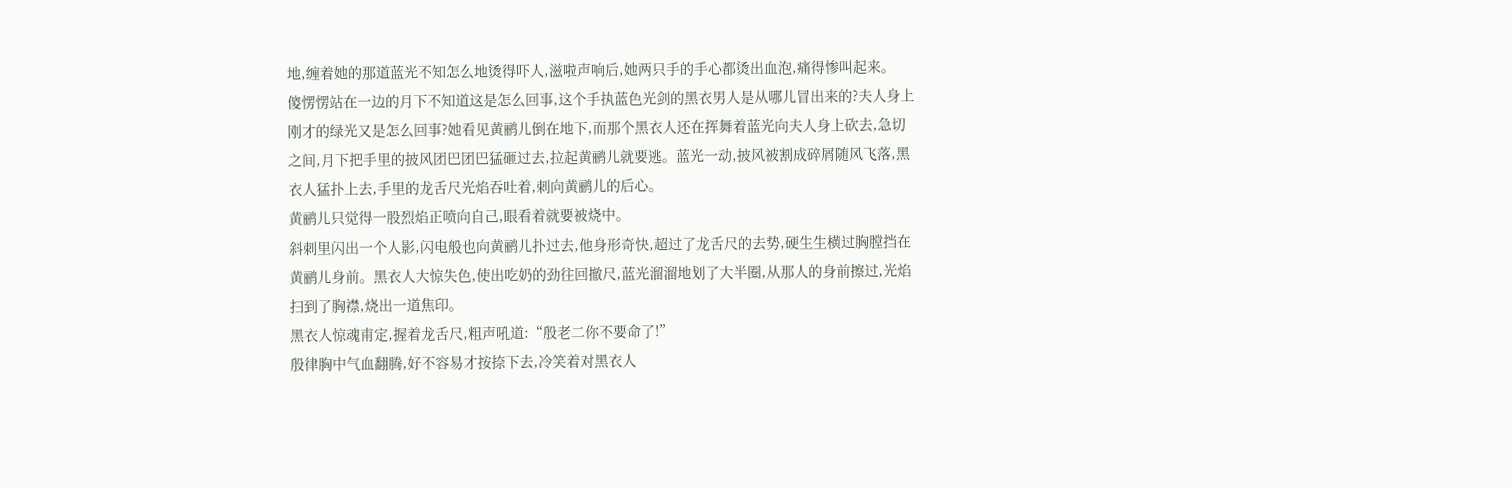地,缠着她的那道蓝光不知怎么地烫得吓人,滋啦声响后,她两只手的手心都烫出血泡,痛得惨叫起来。
傻愣愣站在一边的月下不知道这是怎么回事,这个手执蓝色光剑的黑衣男人是从哪儿冒出来的?夫人身上刚才的绿光又是怎么回事?她看见黄鹂儿倒在地下,而那个黑衣人还在挥舞着蓝光向夫人身上砍去,急切之间,月下把手里的披风团巴团巴猛砸过去,拉起黄鹂儿就要逃。蓝光一动,披风被割成碎屑随风飞落,黑衣人猛扑上去,手里的龙舌尺光焰吞吐着,刺向黄鹂儿的后心。
黄鹂儿只觉得一股烈焰正喷向自己,眼看着就要被烧中。
斜刺里闪出一个人影,闪电般也向黄鹂儿扑过去,他身形奇快,超过了龙舌尺的去势,硬生生横过胸膛挡在黄鹂儿身前。黑衣人大惊失色,使出吃奶的劲往回撤尺,蓝光溜溜地划了大半圈,从那人的身前擦过,光焰扫到了胸襟,烧出一道焦印。
黑衣人惊魂甫定,握着龙舌尺,粗声吼道:“殷老二你不要命了!”
殷律胸中气血翻腾,好不容易才按捺下去,冷笑着对黑衣人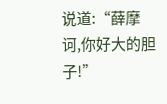说道:“薛摩诃,你好大的胆子!”